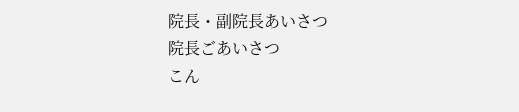院長・副院長あいさつ
院長ごあいさつ
こん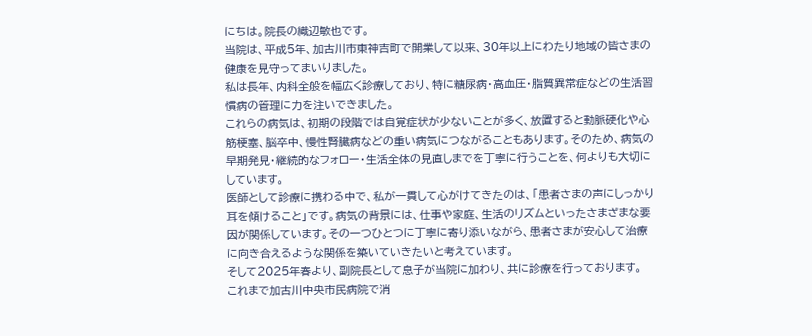にちは。院長の織辺敏也です。
当院は、平成5年、加古川市東神吉町で開業して以来、30年以上にわたり地域の皆さまの健康を見守ってまいりました。
私は長年、内科全般を幅広く診療しており、特に糖尿病・高血圧・脂質異常症などの生活習慣病の管理に力を注いできました。
これらの病気は、初期の段階では自覚症状が少ないことが多く、放置すると動脈硬化や心筋梗塞、脳卒中、慢性腎臓病などの重い病気につながることもあります。そのため、病気の早期発見・継続的なフォロー・生活全体の見直しまでを丁寧に行うことを、何よりも大切にしています。
医師として診療に携わる中で、私が一貫して心がけてきたのは、「患者さまの声にしっかり耳を傾けること」です。病気の背景には、仕事や家庭、生活のリズムといったさまざまな要因が関係しています。その一つひとつに丁寧に寄り添いながら、患者さまが安心して治療に向き合えるような関係を築いていきたいと考えています。
そして2025年春より、副院長として息子が当院に加わり、共に診療を行っております。
これまで加古川中央市民病院で消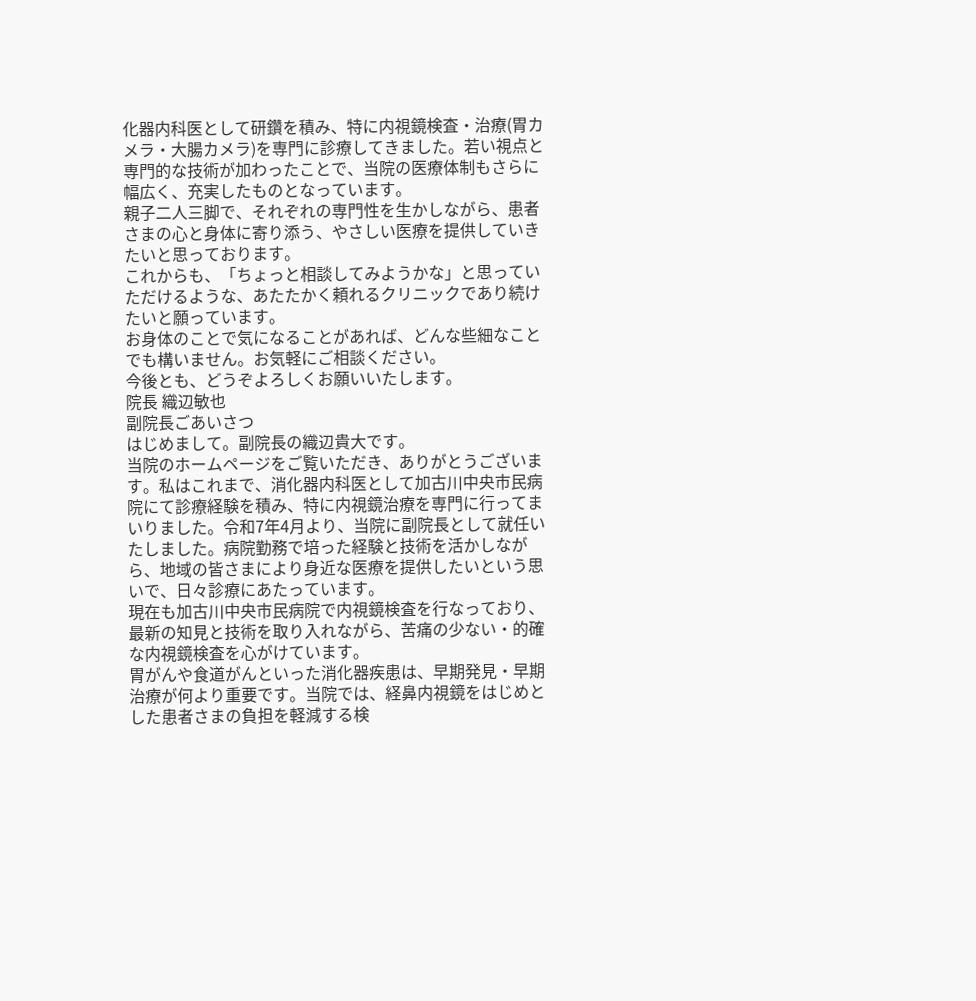化器内科医として研鑽を積み、特に内視鏡検査・治療(胃カメラ・大腸カメラ)を専門に診療してきました。若い視点と専門的な技術が加わったことで、当院の医療体制もさらに幅広く、充実したものとなっています。
親子二人三脚で、それぞれの専門性を生かしながら、患者さまの心と身体に寄り添う、やさしい医療を提供していきたいと思っております。
これからも、「ちょっと相談してみようかな」と思っていただけるような、あたたかく頼れるクリニックであり続けたいと願っています。
お身体のことで気になることがあれば、どんな些細なことでも構いません。お気軽にご相談ください。
今後とも、どうぞよろしくお願いいたします。
院長 織辺敏也
副院長ごあいさつ
はじめまして。副院長の織辺貴大です。
当院のホームページをご覧いただき、ありがとうございます。私はこれまで、消化器内科医として加古川中央市民病院にて診療経験を積み、特に内視鏡治療を専門に行ってまいりました。令和7年4月より、当院に副院長として就任いたしました。病院勤務で培った経験と技術を活かしながら、地域の皆さまにより身近な医療を提供したいという思いで、日々診療にあたっています。
現在も加古川中央市民病院で内視鏡検査を行なっており、最新の知見と技術を取り入れながら、苦痛の少ない・的確な内視鏡検査を心がけています。
胃がんや食道がんといった消化器疾患は、早期発見・早期治療が何より重要です。当院では、経鼻内視鏡をはじめとした患者さまの負担を軽減する検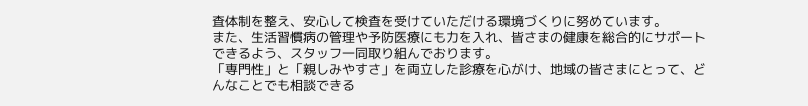査体制を整え、安心して検査を受けていただける環境づくりに努めています。
また、生活習慣病の管理や予防医療にも力を入れ、皆さまの健康を総合的にサポートできるよう、スタッフ一同取り組んでおります。
「専門性」と「親しみやすさ」を両立した診療を心がけ、地域の皆さまにとって、どんなことでも相談できる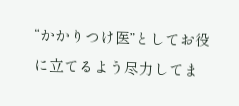“かかりつけ医”としてお役に立てるよう尽力してま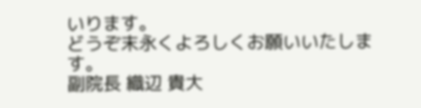いります。
どうぞ末永くよろしくお願いいたします。
副院長 織辺 貴大